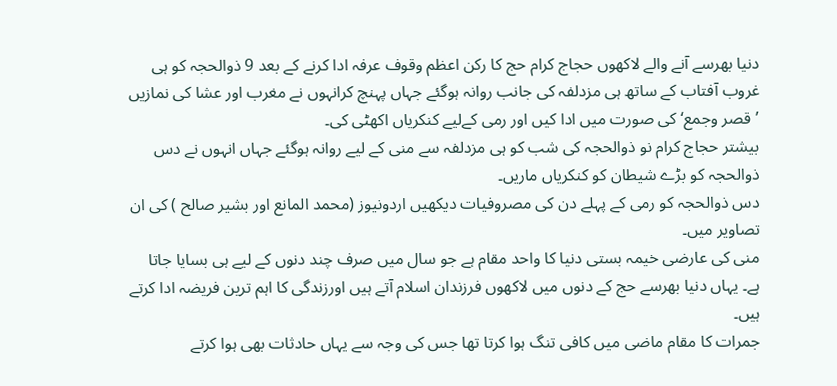دنیا بھرسے آنے والے لاکھوں حجاج کرام حج کا رکن اعظم وقوف عرفہ ادا کرنے کے بعد 9 ذوالحجہ کو ہی غروب آفتاب کے ساتھ ہی مزدلفہ کی جانب روانہ ہوگئے جہاں پہنچ کرانہوں نے مغرب اور عشا کی نمازیں ’قصر وجمع‘ کی صورت میں ادا کیں اور رمی کےلیے کنکریاں اکھٹی کی۔
بیشتر حجاج کرام نو ذوالحجہ کی شب کو ہی مزدلفہ سے منی کے لیے روانہ ہوگئے جہاں انہوں نے دس ذوالحجہ کو بڑے شیطان کو کنکریاں ماریں۔
دس ذوالحجہ کو رمی کے پہلے دن کی مصروفیات دیکھیں اردونیوز (محمد المانع اور بشیر صالح ) کی ان تصاویر میں۔
منی کی عارضی خیمہ بستی دنیا کا واحد مقام ہے جو سال میں صرف چند دنوں کے لیے ہی بسایا جاتا ہے۔ یہاں دنیا بھرسے حج کے دنوں میں لاکھوں فرزندان اسلام آتے ہیں اورزندگی کا اہم ترین فریضہ ادا کرتے ہیں۔
جمرات کا مقام ماضی میں کافی تنگ ہوا کرتا تھا جس کی وجہ سے یہاں حادثات بھی ہوا کرتے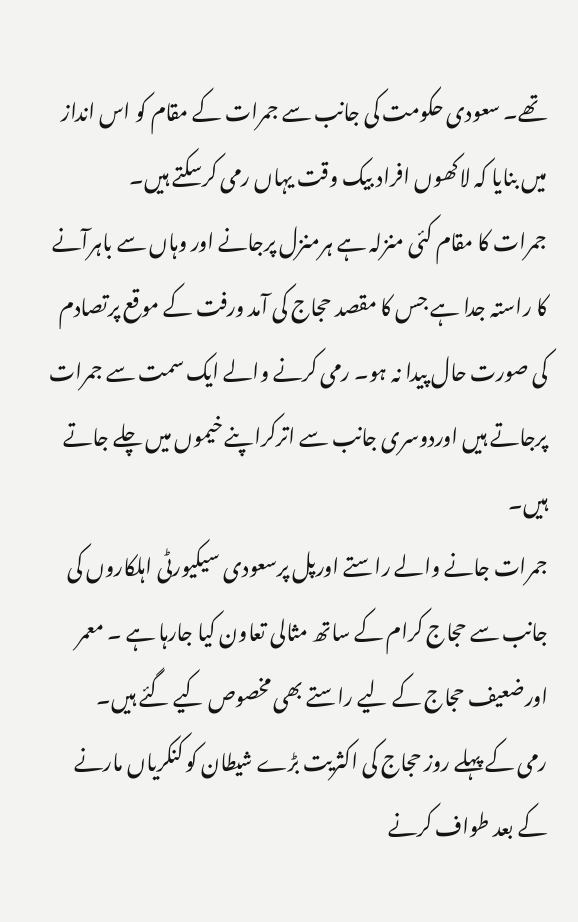تھے۔ سعودی حکومت کی جانب سے جمرات کے مقام کو اس انداز میں بنایا کہ لاکھوں افراد بیک وقت یہاں رمی کرسکتے ہیں۔
جمرات کا مقام کئی منزلہ ہے ہرمنزل پرجانے اور وہاں سے باہرآنے کا راستہ جدا ہے جس کا مقصد حجاج کی آمد ورفت کے موقع پرتصادم کی صورت حال پیدا نہ ہو۔ رمی کرنے والے ایک سمت سے جمرات پرجاتے ہیں اوردوسری جانب سے اترکراپنے خیموں میں چلے جاتے ہیں۔
جمرات جانے والے راستے اورپل پرسعودی سیکیورٹی اہلکاروں کی جانب سے حجاج کرام کے ساتھ مثالی تعاون کیا جارہا ہے ۔ معمر اورضعیف حجاج کے لیے راستے بھی مخصوص کیے گئے ہیں۔
رمی کے پہلے روز حجاج کی اکثریت بڑے شیطان کو کنکریاں مارنے کے بعد طواف کرنے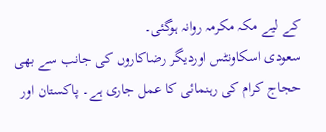کے لیے مکہ مکرمہ روانہ ہوگئی۔
سعودی اسکاونٹس اوردیگر رضاکاروں کی جانب سے بھی حجاج کرام کی رہنمائی کا عمل جاری ہے۔ پاکستان اور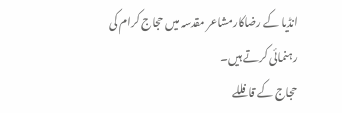انڈیا کے رضاکارمشاعر مقدسہ میں حجاج کرام کی رہنمائی کرتے ہیں۔
حجاج کے قافللے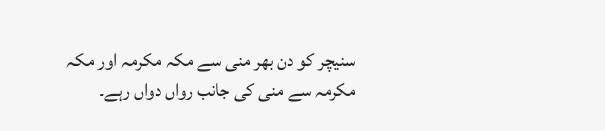سنیچر کو دن بھر منی سے مکہ مکرمہ اور مکہ مکرمہ سے منی کی جانب رواں دواں رہے۔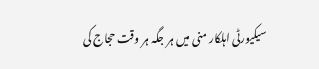سیکیورٹی اہلکار منی میں ہر جگہ ہر وقت حجاج کی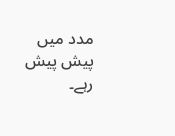مدد میں پیش پیش رہے۔